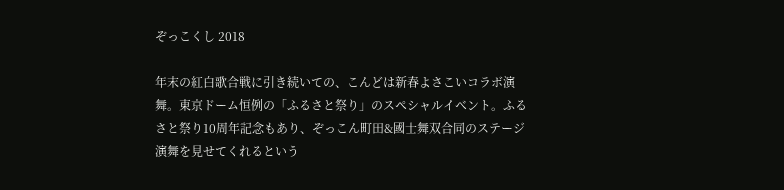ぞっこくし 2018

年末の紅白歌合戦に引き続いての、こんどは新春よさこいコラボ演舞。東京ドーム恒例の「ふるさと祭り」のスペシャルイベント。ふるさと祭り10周年記念もあり、ぞっこん町田&國士舞双合同のステージ演舞を見せてくれるという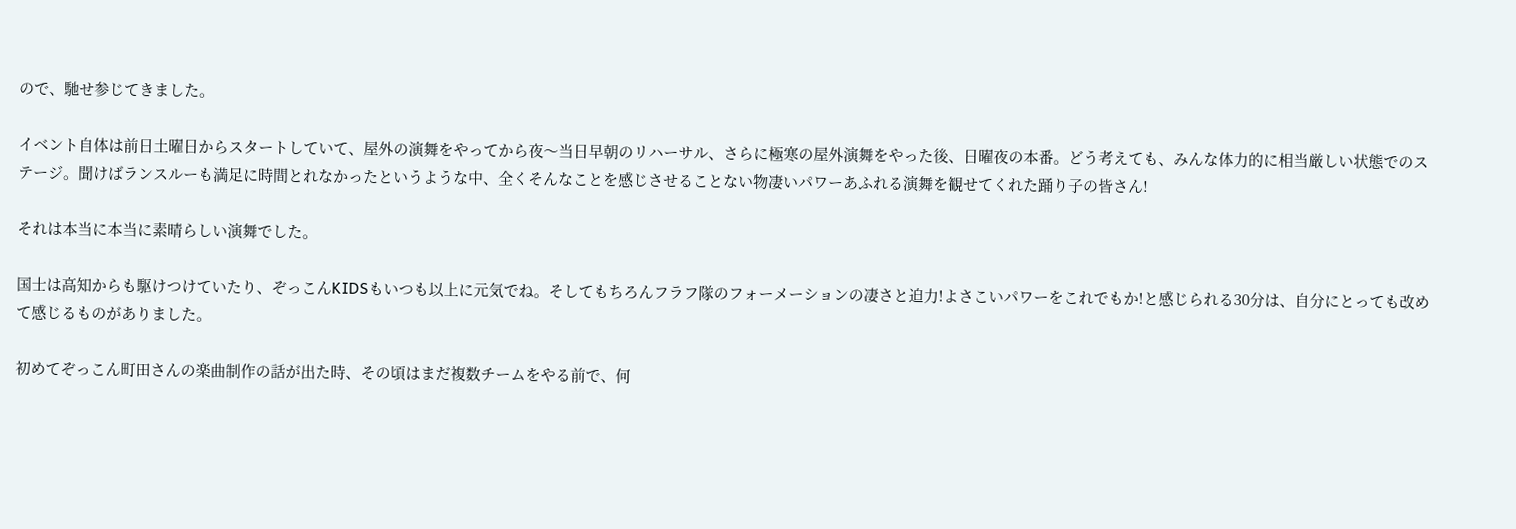ので、馳せ参じてきました。

イベント自体は前日土曜日からスタートしていて、屋外の演舞をやってから夜〜当日早朝のリハーサル、さらに極寒の屋外演舞をやった後、日曜夜の本番。どう考えても、みんな体力的に相当厳しい状態でのステージ。聞けばランスルーも満足に時間とれなかったというような中、全くそんなことを感じさせることない物凄いパワーあふれる演舞を観せてくれた踊り子の皆さん!

それは本当に本当に素晴らしい演舞でした。

国士は高知からも駆けつけていたり、ぞっこんKIDSもいつも以上に元気でね。そしてもちろんフラフ隊のフォーメーションの凄さと迫力!よさこいパワーをこれでもか!と感じられる30分は、自分にとっても改めて感じるものがありました。

初めてぞっこん町田さんの楽曲制作の話が出た時、その頃はまだ複数チームをやる前で、何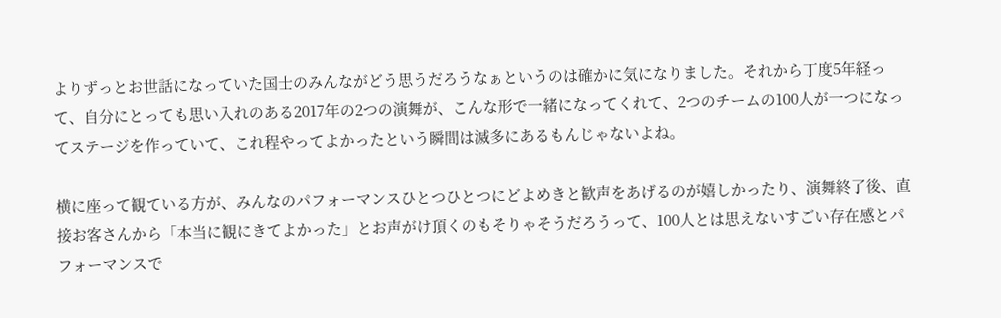よりずっとお世話になっていた国士のみんながどう思うだろうなぁというのは確かに気になりました。それから丁度5年経って、自分にとっても思い入れのある2017年の2つの演舞が、こんな形で一緒になってくれて、2つのチームの100人が一つになってステージを作っていて、これ程やってよかったという瞬間は滅多にあるもんじゃないよね。

横に座って観ている方が、みんなのパフォーマンスひとつひとつにどよめきと歓声をあげるのが嬉しかったり、演舞終了後、直接お客さんから「本当に観にきてよかった」とお声がけ頂くのもそりゃそうだろうって、100人とは思えないすごい存在感とパフォーマンスで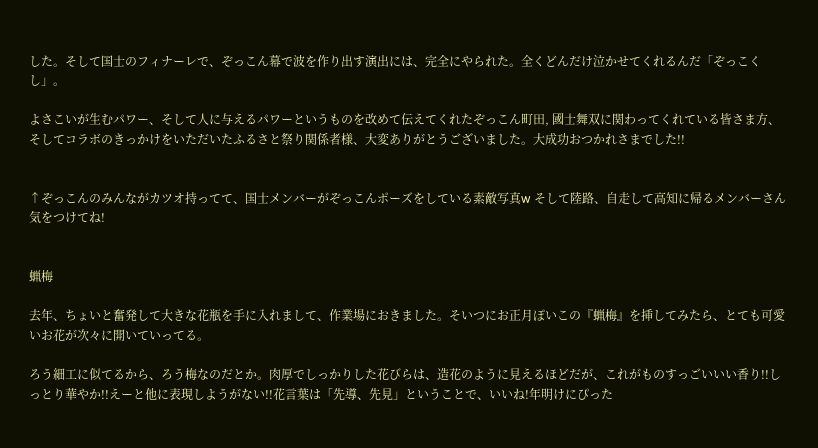した。そして国士のフィナーレで、ぞっこん幕で波を作り出す演出には、完全にやられた。全くどんだけ泣かせてくれるんだ「ぞっこくし」。

よさこいが生むパワー、そして人に与えるパワーというものを改めて伝えてくれたぞっこん町田, 國士舞双に関わってくれている皆さま方、そしてコラボのきっかけをいただいたふるさと祭り関係者様、大変ありがとうございました。大成功おつかれさまでした!!


↑ぞっこんのみんながカツオ持ってて、国士メンバーがぞっこんポーズをしている素敵写真w そして陸路、自走して高知に帰るメンバーさん気をつけてね!


蝋梅

去年、ちょいと奮発して大きな花瓶を手に入れまして、作業場におきました。そいつにお正月ぽいこの『蝋梅』を挿してみたら、とても可愛いお花が次々に開いていってる。

ろう細工に似てるから、ろう梅なのだとか。肉厚でしっかりした花びらは、造花のように見えるほどだが、これがものすっごいいい香り!!しっとり華やか!!えーと他に表現しようがない!!花言葉は「先導、先見」ということで、いいね!年明けにぴった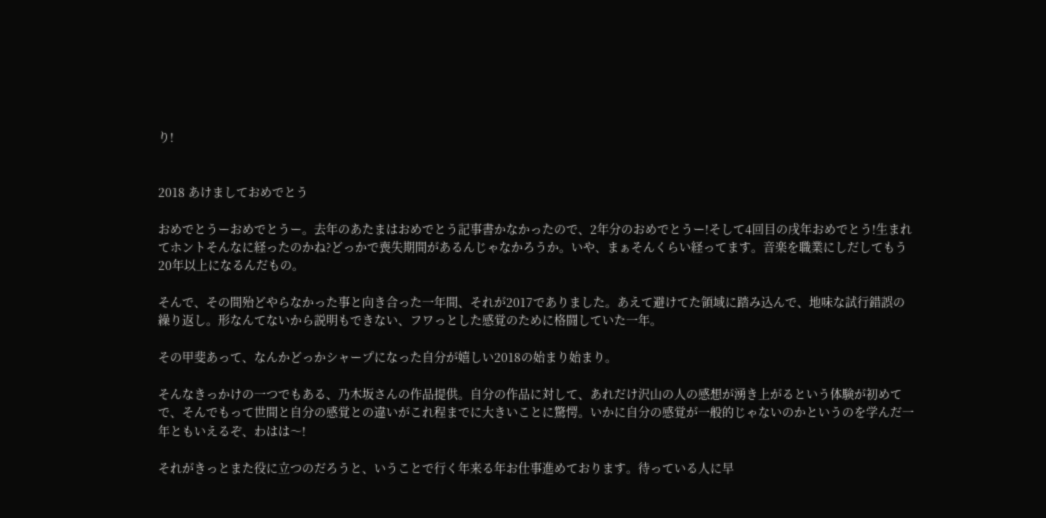り!


2018 あけましておめでとう

おめでとうーおめでとうー。去年のあたまはおめでとう記事書かなかったので、2年分のおめでとうー!そして4回目の戌年おめでとう!生まれてホントそんなに経ったのかね?どっかで喪失期間があるんじゃなかろうか。いや、まぁそんくらい経ってます。音楽を職業にしだしてもう20年以上になるんだもの。

そんで、その間殆どやらなかった事と向き合った一年間、それが2017でありました。あえて避けてた領域に踏み込んで、地味な試行錯誤の繰り返し。形なんてないから説明もできない、フワっとした感覚のために格闘していた一年。

その甲斐あって、なんかどっかシャープになった自分が嬉しい2018の始まり始まり。

そんなきっかけの一つでもある、乃木坂さんの作品提供。自分の作品に対して、あれだけ沢山の人の感想が湧き上がるという体験が初めてで、そんでもって世間と自分の感覚との違いがこれ程までに大きいことに驚愕。いかに自分の感覚が一般的じゃないのかというのを学んだ一年ともいえるぞ、わはは〜!

それがきっとまた役に立つのだろうと、いうことで行く年来る年お仕事進めております。待っている人に早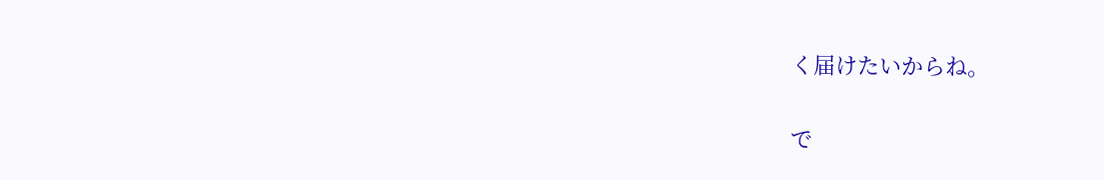く届けたいからね。

で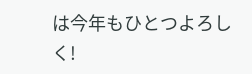は今年もひとつよろしく!